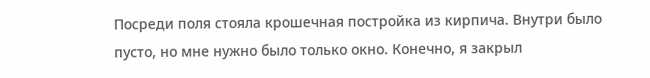Посреди поля стояла крошечная постройка из кирпича. Внутри было пусто, но мне нужно было только окно. Конечно, я закрыл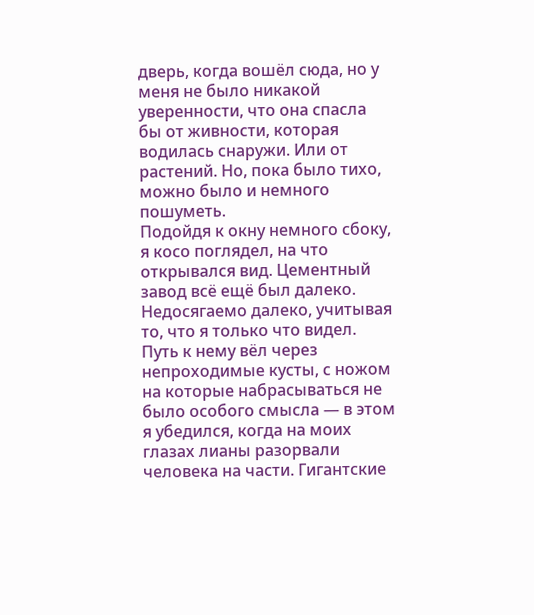дверь, когда вошёл сюда, но у меня не было никакой уверенности, что она спасла бы от живности, которая водилась снаружи. Или от растений. Но, пока было тихо, можно было и немного пошуметь.
Подойдя к окну немного сбоку, я косо поглядел, на что открывался вид. Цементный завод всё ещё был далеко. Недосягаемо далеко, учитывая то, что я только что видел. Путь к нему вёл через непроходимые кусты, с ножом на которые набрасываться не было особого смысла — в этом я убедился, когда на моих глазах лианы разорвали человека на части. Гигантские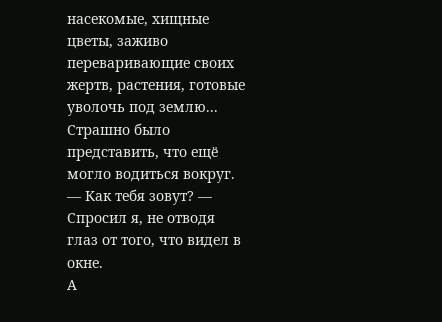насекомые, хищные цветы, заживо переваривающие своих жертв, растения, готовые уволочь под землю... Страшно было представить, что ещё могло водиться вокруг.
— Как тебя зовут? — Спросил я, не отводя глаз от того, что видел в окне.
А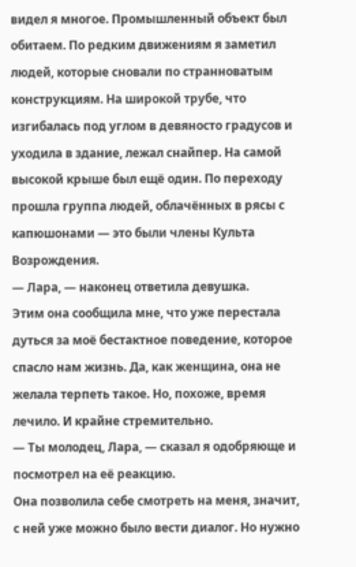видел я многое. Промышленный объект был обитаем. По редким движениям я заметил людей, которые сновали по странноватым конструкциям. На широкой трубе, что изгибалась под углом в девяносто градусов и уходила в здание, лежал снайпер. На самой высокой крыше был ещё один. По переходу прошла группа людей, облачённых в рясы с капюшонами — это были члены Культа Возрождения.
— Лара, — наконец ответила девушка.
Этим она сообщила мне, что уже перестала дуться за моё бестактное поведение, которое спасло нам жизнь. Да, как женщина, она не желала терпеть такое. Но, похоже, время лечило. И крайне стремительно.
— Ты молодец, Лара, — сказал я одобряюще и посмотрел на её реакцию.
Она позволила себе смотреть на меня, значит, с ней уже можно было вести диалог. Но нужно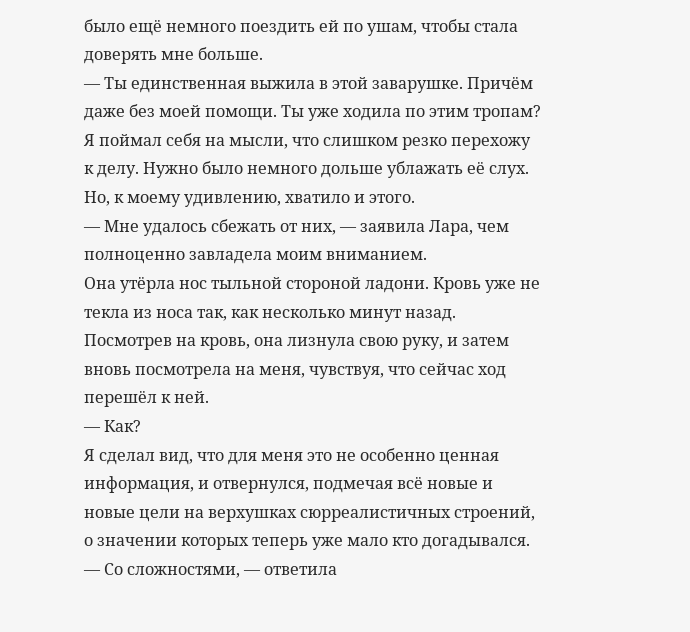было ещё немного поездить ей по ушам, чтобы стала доверять мне больше.
— Ты единственная выжила в этой заварушке. Причём даже без моей помощи. Ты уже ходила по этим тропам?
Я поймал себя на мысли, что слишком резко перехожу к делу. Нужно было немного дольше ублажать её слух. Но, к моему удивлению, хватило и этого.
— Мне удалось сбежать от них, — заявила Лара, чем полноценно завладела моим вниманием.
Она утёрла нос тыльной стороной ладони. Кровь уже не текла из носа так, как несколько минут назад. Посмотрев на кровь, она лизнула свою руку, и затем вновь посмотрела на меня, чувствуя, что сейчас ход перешёл к ней.
— Как?
Я сделал вид, что для меня это не особенно ценная информация, и отвернулся, подмечая всё новые и новые цели на верхушках сюрреалистичных строений, о значении которых теперь уже мало кто догадывался.
— Со сложностями, — ответила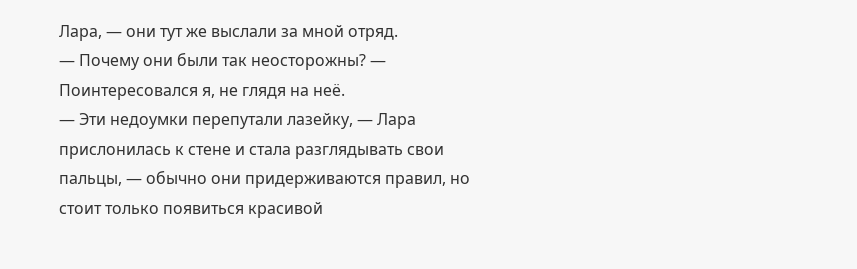Лара, — они тут же выслали за мной отряд.
— Почему они были так неосторожны? — Поинтересовался я, не глядя на неё.
— Эти недоумки перепутали лазейку, — Лара прислонилась к стене и стала разглядывать свои пальцы, — обычно они придерживаются правил, но стоит только появиться красивой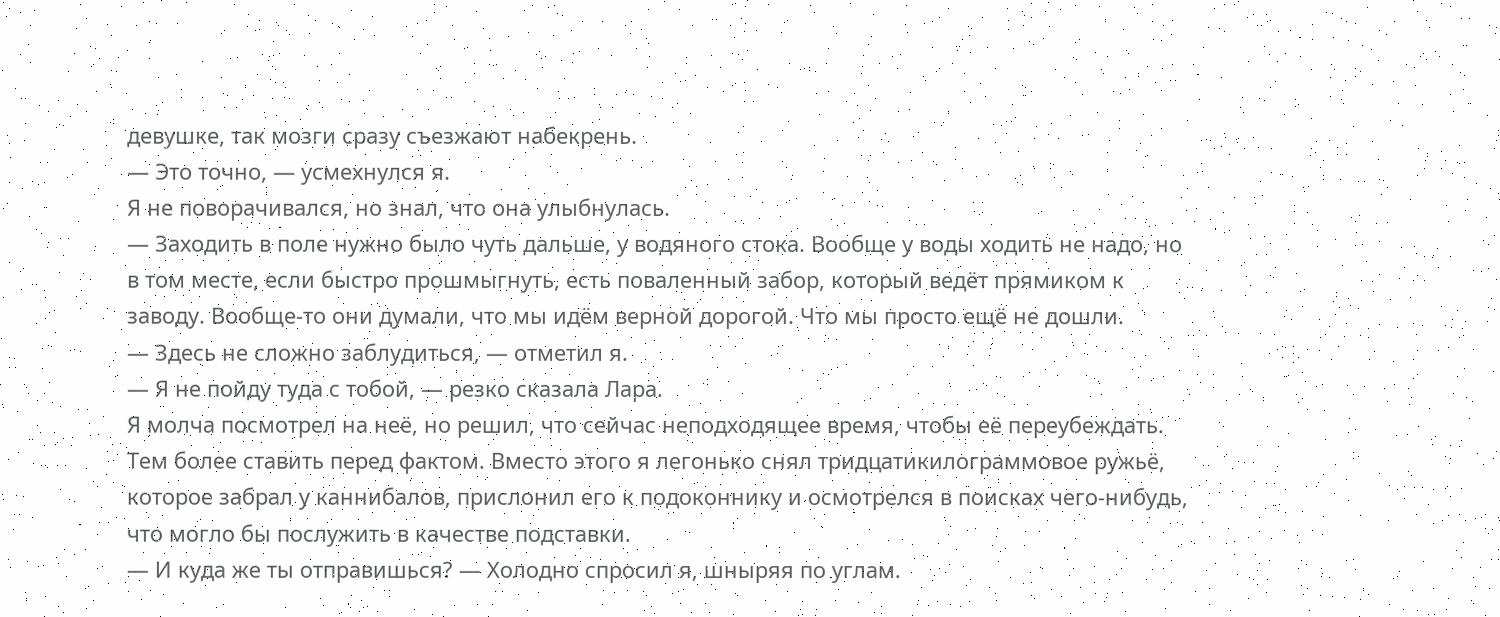девушке, так мозги сразу съезжают набекрень.
— Это точно, — усмехнулся я.
Я не поворачивался, но знал, что она улыбнулась.
— Заходить в поле нужно было чуть дальше, у водяного стока. Вообще у воды ходить не надо, но в том месте, если быстро прошмыгнуть, есть поваленный забор, который ведёт прямиком к заводу. Вообще-то они думали, что мы идём верной дорогой. Что мы просто ещё не дошли.
— Здесь не сложно заблудиться, — отметил я.
— Я не пойду туда с тобой, — резко сказала Лара.
Я молча посмотрел на неё, но решил, что сейчас неподходящее время, чтобы её переубеждать. Тем более ставить перед фактом. Вместо этого я легонько снял тридцатикилограммовое ружьё, которое забрал у каннибалов, прислонил его к подоконнику и осмотрелся в поисках чего-нибудь, что могло бы послужить в качестве подставки.
— И куда же ты отправишься? — Холодно спросил я, шныряя по углам.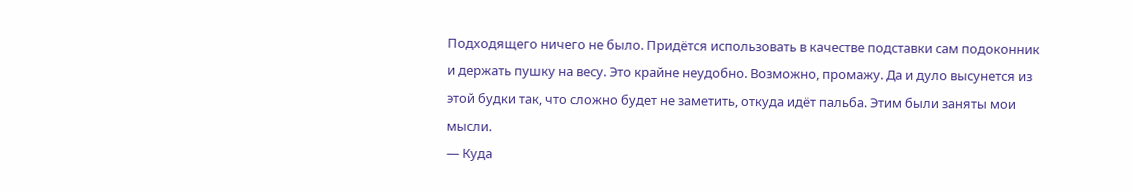Подходящего ничего не было. Придётся использовать в качестве подставки сам подоконник и держать пушку на весу. Это крайне неудобно. Возможно, промажу. Да и дуло высунется из этой будки так, что сложно будет не заметить, откуда идёт пальба. Этим были заняты мои мысли.
— Куда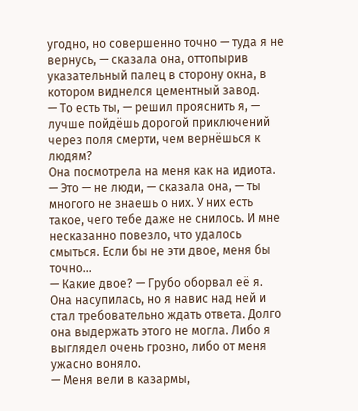угодно, но совершенно точно — туда я не вернусь, — сказала она, оттопырив указательный палец в сторону окна, в котором виднелся цементный завод.
— То есть ты, — решил прояснить я, — лучше пойдёшь дорогой приключений через поля смерти, чем вернёшься к людям?
Она посмотрела на меня как на идиота.
— Это — не люди, — сказала она, — ты многого не знаешь о них. У них есть такое, чего тебе даже не снилось. И мне несказанно повезло, что удалось смыться. Если бы не эти двое, меня бы точно...
— Какие двое? — Грубо оборвал её я.
Она насупилась, но я навис над ней и стал требовательно ждать ответа. Долго она выдержать этого не могла. Либо я выглядел очень грозно, либо от меня ужасно воняло.
— Меня вели в казармы,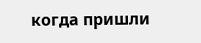когда пришли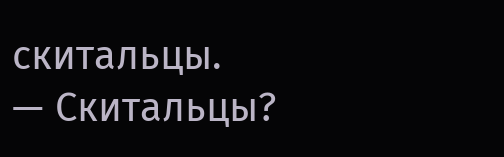скитальцы.
— Скитальцы?